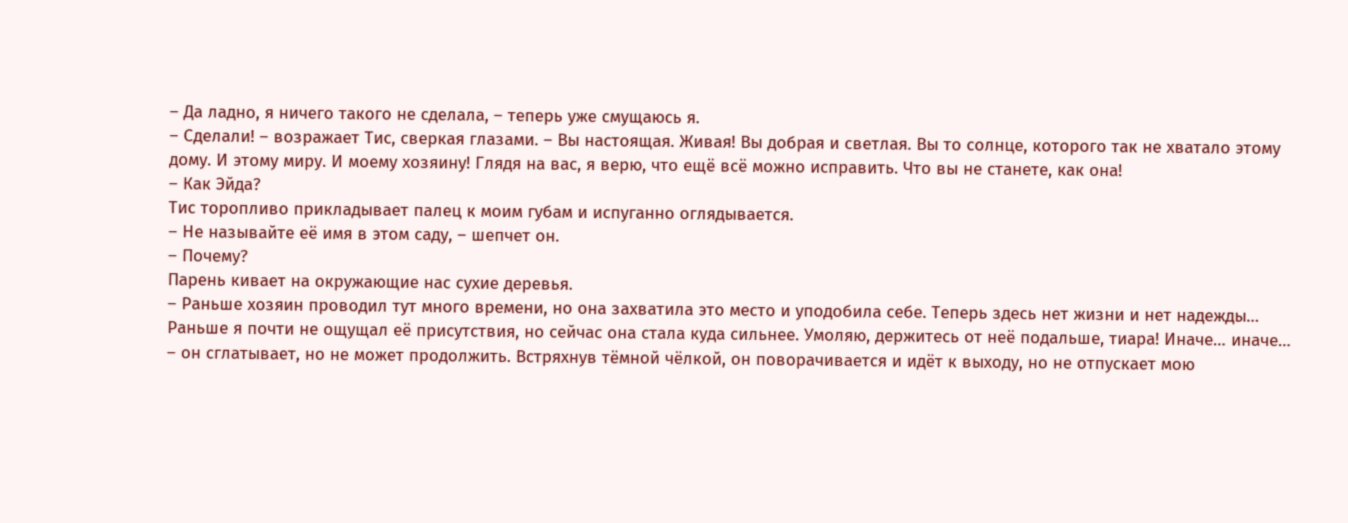– Да ладно, я ничего такого не сделала, – теперь уже смущаюсь я.
– Сделали! – возражает Тис, сверкая глазами. – Вы настоящая. Живая! Вы добрая и светлая. Вы то солнце, которого так не хватало этому дому. И этому миру. И моему хозяину! Глядя на вас, я верю, что ещё всё можно исправить. Что вы не станете, как она!
– Как Эйда?
Тис торопливо прикладывает палец к моим губам и испуганно оглядывается.
– Не называйте её имя в этом саду, – шепчет он.
– Почему?
Парень кивает на окружающие нас сухие деревья.
– Раньше хозяин проводил тут много времени, но она захватила это место и уподобила себе. Теперь здесь нет жизни и нет надежды… Раньше я почти не ощущал её присутствия, но сейчас она стала куда сильнее. Умоляю, держитесь от неё подальше, тиара! Иначе… иначе… – он сглатывает, но не может продолжить. Встряхнув тёмной чёлкой, он поворачивается и идёт к выходу, но не отпускает мою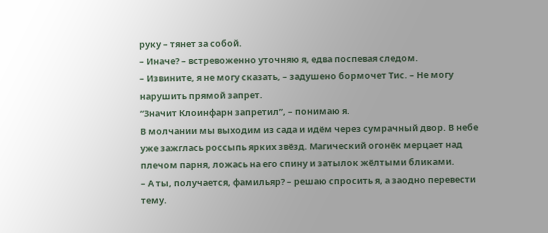руку – тянет за собой.
– Иначе? – встревоженно уточняю я, едва поспевая следом.
– Извините, я не могу сказать, – задушено бормочет Тис. – Не могу нарушить прямой запрет.
“Значит Клоинфарн запретил”, – понимаю я.
В молчании мы выходим из сада и идём через сумрачный двор. В небе уже зажглась россыпь ярких звёзд. Магический огонёк мерцает над плечом парня, ложась на его спину и затылок жёлтыми бликами.
– А ты, получается, фамильяр? – решаю спросить я, а заодно перевести тему.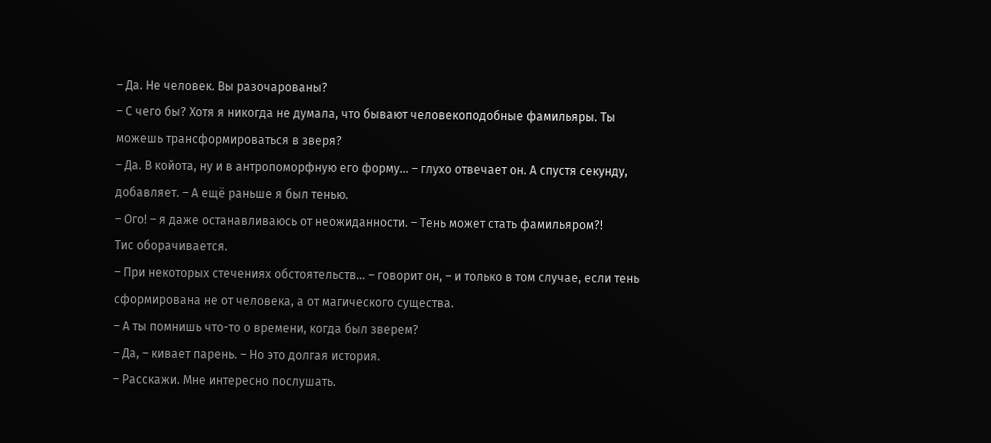– Да. Не человек. Вы разочарованы?
– С чего бы? Хотя я никогда не думала, что бывают человекоподобные фамильяры. Ты можешь трансформироваться в зверя?
– Да. В койота, ну и в антропоморфную его форму… – глухо отвечает он. А спустя секунду, добавляет. – А ещё раньше я был тенью.
– Ого! – я даже останавливаюсь от неожиданности. – Тень может стать фамильяром?!
Тис оборачивается.
– При некоторых стечениях обстоятельств… – говорит он, – и только в том случае, если тень сформирована не от человека, а от магического существа.
– А ты помнишь что-то о времени, когда был зверем?
– Да, – кивает парень. – Но это долгая история.
– Расскажи. Мне интересно послушать.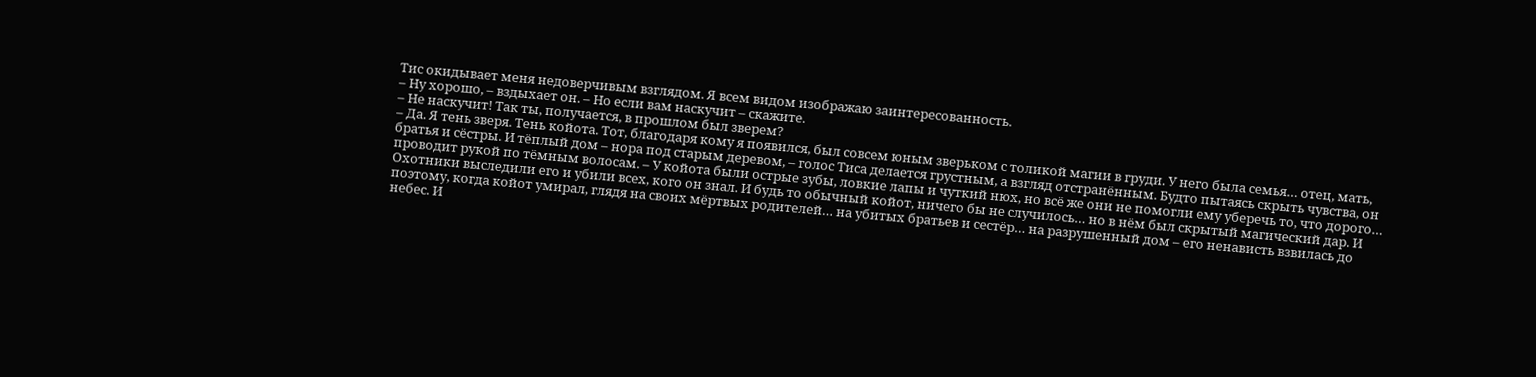Тис окидывает меня недоверчивым взглядом. Я всем видом изображаю заинтересованность.
– Ну хорошо, – вздыхает он. – Но если вам наскучит – скажите.
– Не наскучит! Так ты, получается, в прошлом был зверем?
– Да. Я тень зверя. Тень койота. Тот, благодаря кому я появился, был совсем юным зверьком с толикой магии в груди. У него была семья… отец, мать, братья и сёстры. И тёплый дом – нора под старым деревом, – голос Тиса делается грустным, а взгляд отстранённым. Будто пытаясь скрыть чувства, он проводит рукой по тёмным волосам. – У койота были острые зубы, ловкие лапы и чуткий нюх, но всё же они не помогли ему уберечь то, что дорого… Охотники выследили его и убили всех, кого он знал. И будь то обычный койот, ничего бы не случилось… но в нём был скрытый магический дар. И поэтому, когда койот умирал, глядя на своих мёртвых родителей… на убитых братьев и сестёр… на разрушенный дом – его ненависть взвилась до небес. И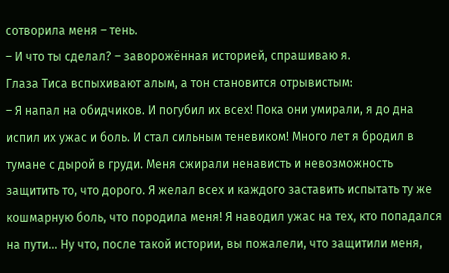сотворила меня – тень.
– И что ты сделал? – заворожённая историей, спрашиваю я.
Глаза Тиса вспыхивают алым, а тон становится отрывистым:
– Я напал на обидчиков. И погубил их всех! Пока они умирали, я до дна испил их ужас и боль. И стал сильным теневиком! Много лет я бродил в тумане с дырой в груди. Меня сжирали ненависть и невозможность защитить то, что дорого. Я желал всех и каждого заставить испытать ту же кошмарную боль, что породила меня! Я наводил ужас на тех, кто попадался на пути… Ну что, после такой истории, вы пожалели, что защитили меня,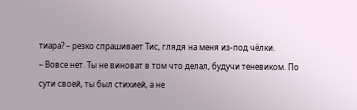тиара? – резко спрашивает Тис, глядя на меня из-под чёлки.
– Вовсе нет. Ты не виноват в том что делал, будучи теневиком. По сути своей, ты был стихией, а не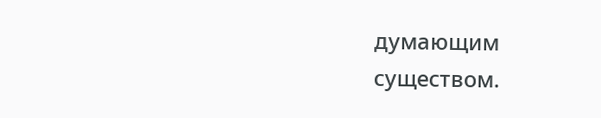думающим существом.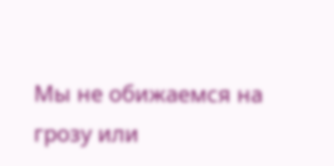Мы не обижаемся на грозу или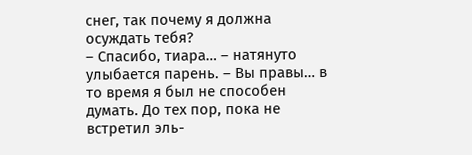снег, так почему я должна осуждать тебя?
– Спасибо, тиара… – натянуто улыбается парень. – Вы правы… в то время я был не способен думать. До тех пор, пока не встретил эль-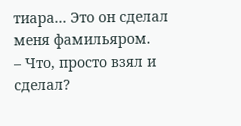тиара… Это он сделал меня фамильяром.
– Что, просто взял и сделал?